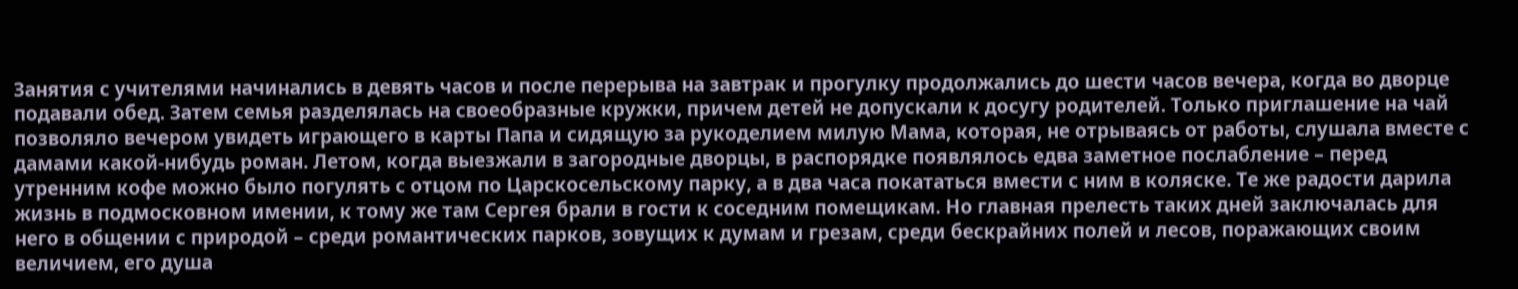Занятия с учителями начинались в девять часов и после перерыва на завтрак и прогулку продолжались до шести часов вечера, когда во дворце подавали обед. Затем семья разделялась на своеобразные кружки, причем детей не допускали к досугу родителей. Только приглашение на чай позволяло вечером увидеть играющего в карты Папа и сидящую за рукоделием милую Мама, которая, не отрываясь от работы, слушала вместе с дамами какой-нибудь роман. Летом, когда выезжали в загородные дворцы, в распорядке появлялось едва заметное послабление – перед утренним кофе можно было погулять с отцом по Царскосельскому парку, а в два часа покататься вмести с ним в коляске. Те же радости дарила жизнь в подмосковном имении, к тому же там Сергея брали в гости к соседним помещикам. Но главная прелесть таких дней заключалась для него в общении с природой – среди романтических парков, зовущих к думам и грезам, среди бескрайних полей и лесов, поражающих своим величием, его душа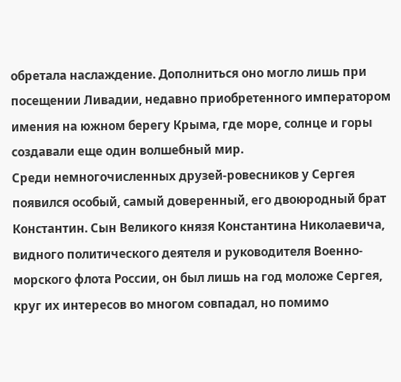обретала наслаждение. Дополниться оно могло лишь при посещении Ливадии, недавно приобретенного императором имения на южном берегу Крыма, где море, солнце и горы создавали еще один волшебный мир.
Среди немногочисленных друзей-ровесников у Сергея появился особый, самый доверенный, его двоюродный брат Константин. Сын Великого князя Константина Николаевича, видного политического деятеля и руководителя Военно-морского флота России, он был лишь на год моложе Сергея, круг их интересов во многом совпадал, но помимо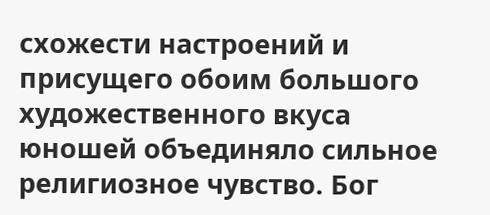схожести настроений и присущего обоим большого художественного вкуса юношей объединяло сильное религиозное чувство. Бог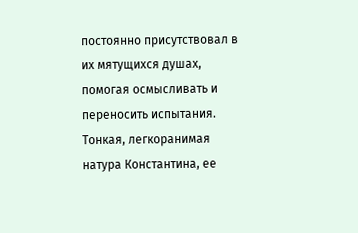постоянно присутствовал в их мятущихся душах, помогая осмысливать и переносить испытания.
Тонкая, легкоранимая натура Константина, ее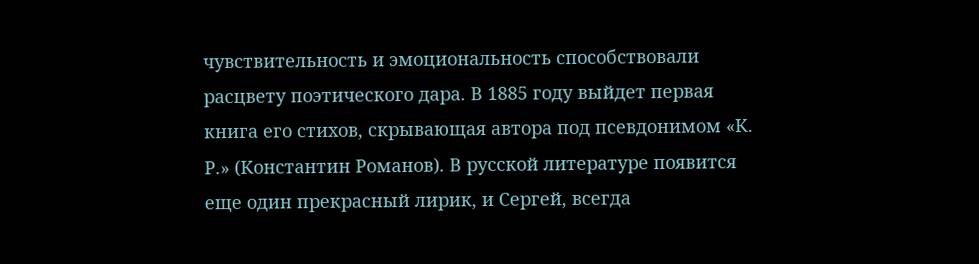чувствительность и эмоциональность способствовали расцвету поэтического дара. В 1885 году выйдет первая книга его стихов, скрывающая автора под псевдонимом «К. Р.» (Константин Романов). В русской литературе появится еще один прекрасный лирик, и Сергей, всегда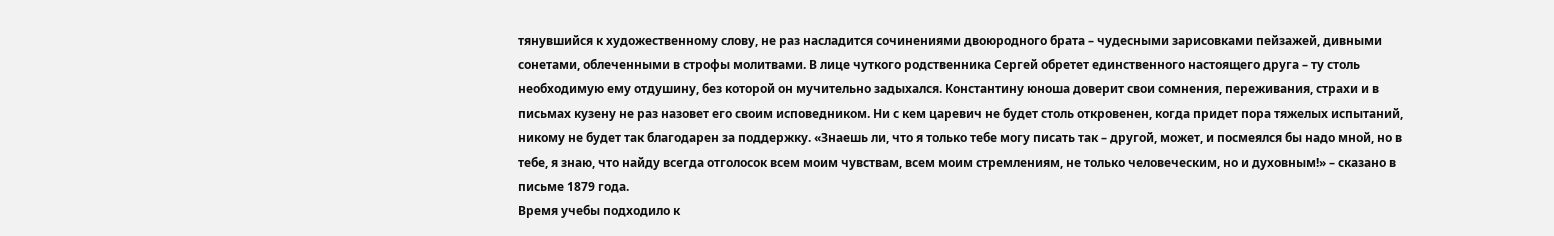тянувшийся к художественному слову, не раз насладится сочинениями двоюродного брата – чудесными зарисовками пейзажей, дивными сонетами, облеченными в строфы молитвами. В лице чуткого родственника Сергей обретет единственного настоящего друга – ту столь необходимую ему отдушину, без которой он мучительно задыхался. Константину юноша доверит свои сомнения, переживания, страхи и в письмах кузену не раз назовет его своим исповедником. Ни с кем царевич не будет столь откровенен, когда придет пора тяжелых испытаний, никому не будет так благодарен за поддержку. «Знаешь ли, что я только тебе могу писать так – другой, может, и посмеялся бы надо мной, но в тебе, я знаю, что найду всегда отголосок всем моим чувствам, всем моим стремлениям, не только человеческим, но и духовным!» – сказано в письме 1879 года.
Время учебы подходило к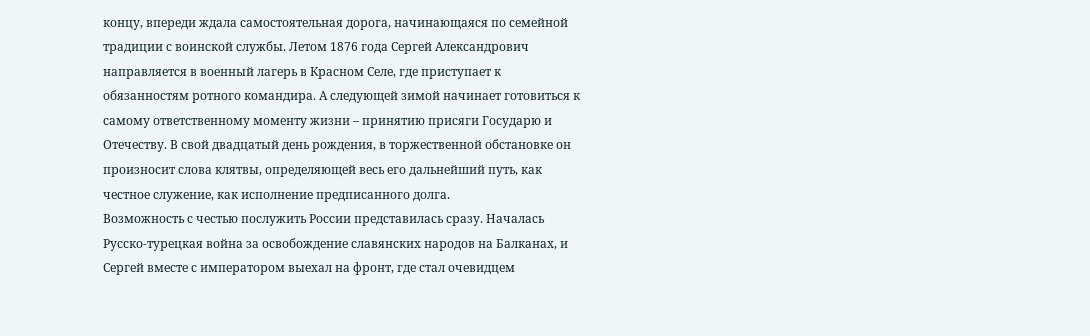концу, впереди ждала самостоятельная дорога, начинающаяся по семейной традиции с воинской службы. Летом 1876 года Сергей Александрович направляется в военный лагерь в Красном Селе, где приступает к обязанностям ротного командира. А следующей зимой начинает готовиться к самому ответственному моменту жизни – принятию присяги Государю и Отечеству. В свой двадцатый день рождения, в торжественной обстановке он произносит слова клятвы, определяющей весь его дальнейший путь, как честное служение, как исполнение предписанного долга.
Возможность с честью послужить России представилась сразу. Началась Русско-турецкая война за освобождение славянских народов на Балканах, и Сергей вместе с императором выехал на фронт, где стал очевидцем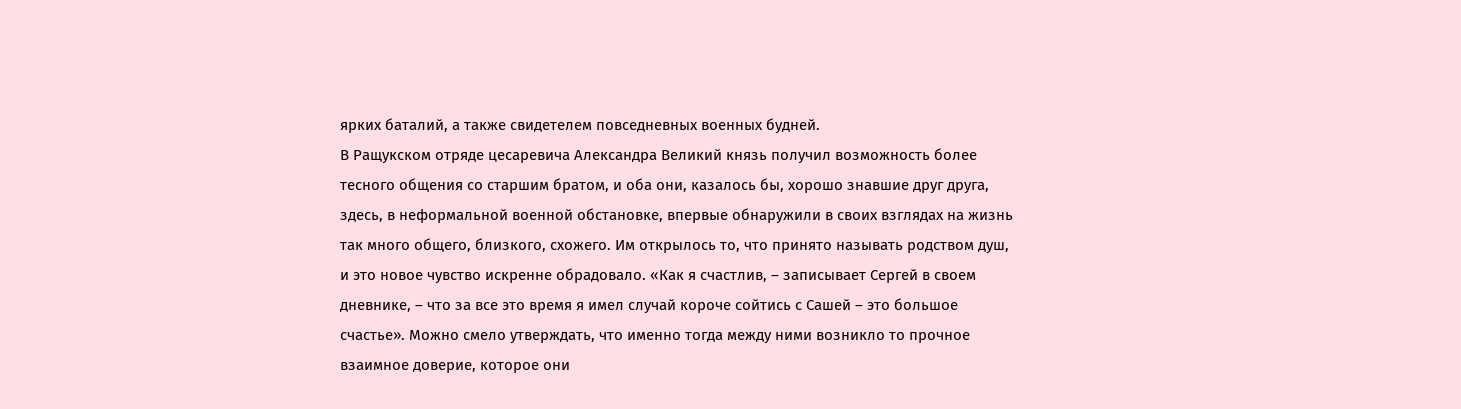ярких баталий, а также свидетелем повседневных военных будней.
В Ращукском отряде цесаревича Александра Великий князь получил возможность более тесного общения со старшим братом, и оба они, казалось бы, хорошо знавшие друг друга, здесь, в неформальной военной обстановке, впервые обнаружили в своих взглядах на жизнь так много общего, близкого, схожего. Им открылось то, что принято называть родством душ, и это новое чувство искренне обрадовало. «Как я счастлив, – записывает Сергей в своем дневнике, – что за все это время я имел случай короче сойтись с Сашей – это большое счастье». Можно смело утверждать, что именно тогда между ними возникло то прочное взаимное доверие, которое они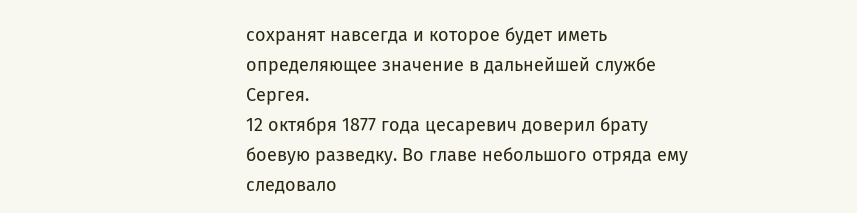сохранят навсегда и которое будет иметь определяющее значение в дальнейшей службе Сергея.
12 октября 1877 года цесаревич доверил брату боевую разведку. Во главе небольшого отряда ему следовало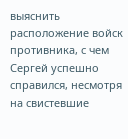выяснить расположение войск противника, с чем Сергей успешно справился, несмотря на свистевшие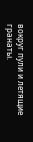вокруг пули и летящие гранаты.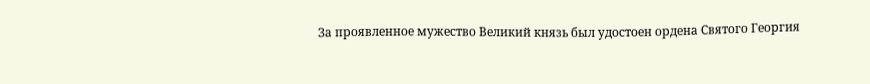За проявленное мужество Великий князь был удостоен ордена Святого Георгия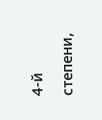4-й степени,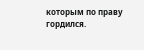которым по праву гордился.